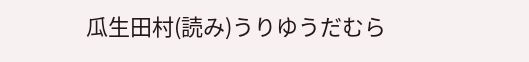瓜生田村(読み)うりゆうだむら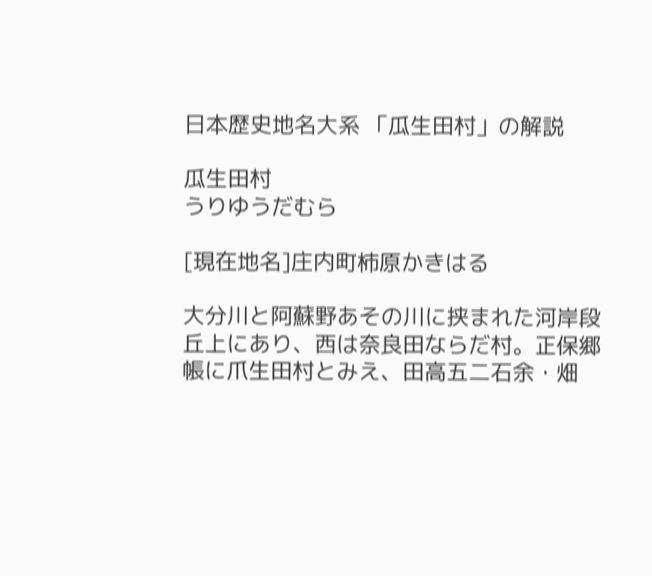日本歴史地名大系 「瓜生田村」の解説

瓜生田村
うりゆうだむら

[現在地名]庄内町柿原かきはる

大分川と阿蘇野あその川に挟まれた河岸段丘上にあり、西は奈良田ならだ村。正保郷帳に爪生田村とみえ、田高五二石余・畑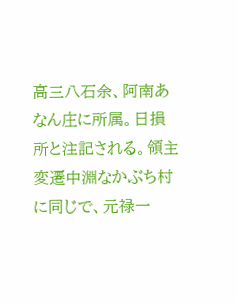高三八石余、阿南あなん庄に所属。日損所と注記される。領主変遷中淵なかぶち村に同じで、元禄一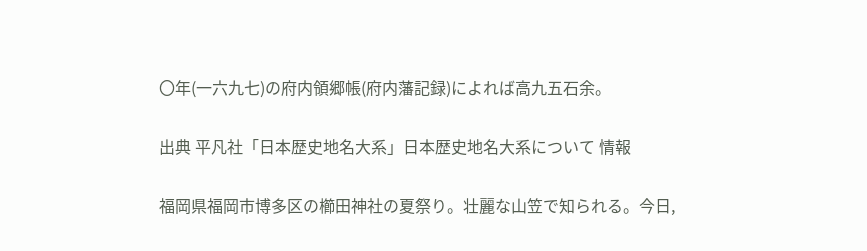〇年(一六九七)の府内領郷帳(府内藩記録)によれば高九五石余。

出典 平凡社「日本歴史地名大系」日本歴史地名大系について 情報

福岡県福岡市博多区の櫛田神社の夏祭り。壮麗な山笠で知られる。今日,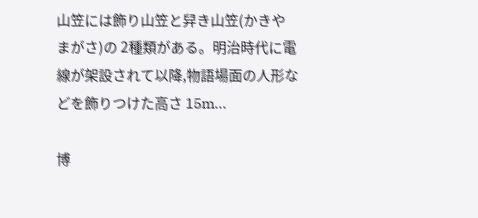山笠には飾り山笠と舁き山笠(かきやまがさ)の 2種類がある。明治時代に電線が架設されて以降,物語場面の人形などを飾りつけた高さ 15m...

博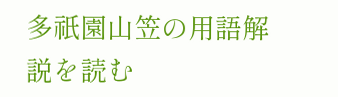多祇園山笠の用語解説を読む